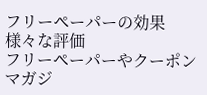フリーペーパーの効果
様々な評価
フリーペーパーやクーポンマガジ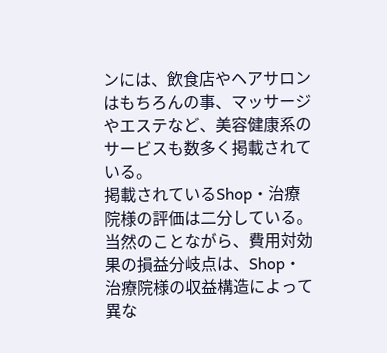ンには、飲食店やヘアサロンはもちろんの事、マッサージやエステなど、美容健康系のサービスも数多く掲載されている。
掲載されているShop・治療院様の評価は二分している。
当然のことながら、費用対効果の損益分岐点は、Shop・治療院様の収益構造によって異な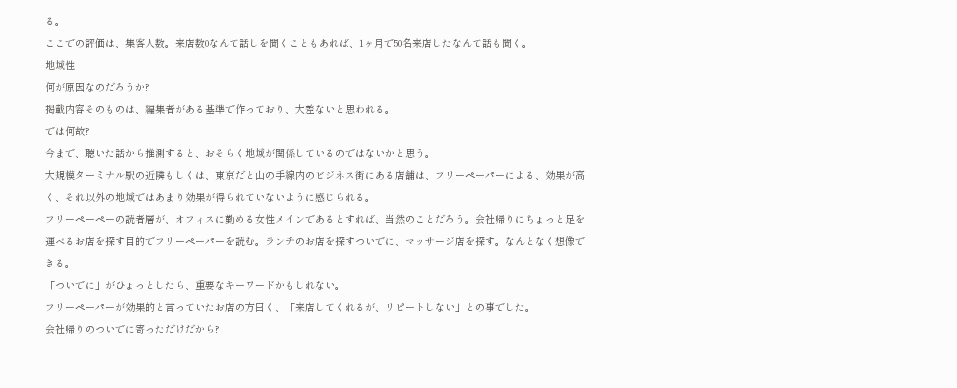る。
ここでの評価は、集客人数。来店数0なんて話しを聞くこともあれば、1ヶ月で50名来店したなんて話も聞く。
地域性
何が原因なのだろうか?
掲載内容そのものは、編集者がある基準で作っており、大差ないと思われる。
では何故?
今まで、聴いた話から推測すると、おそらく地域が関係しているのではないかと思う。
大規模ターミナル駅の近隣もしくは、東京だと山の手線内のビジネス街にある店舗は、フリーペーパーによる、効果が高く、それ以外の地域ではあまり効果が得られていないように感じられる。
フリーペーペーの読者層が、オフィスに勤める女性メインであるとすれば、当然のことだろう。会社帰りにちょっと足を運べるお店を探す目的でフリーペーパーを読む。ランチのお店を探すついでに、マッサージ店を探す。なんとなく想像できる。
「ついでに」がひょっとしたら、重要なキーワードかもしれない。
フリーペーパーが効果的と言っていたお店の方曰く、「来店してくれるが、リピートしない」との事でした。
会社帰りのついでに寄っただけだから?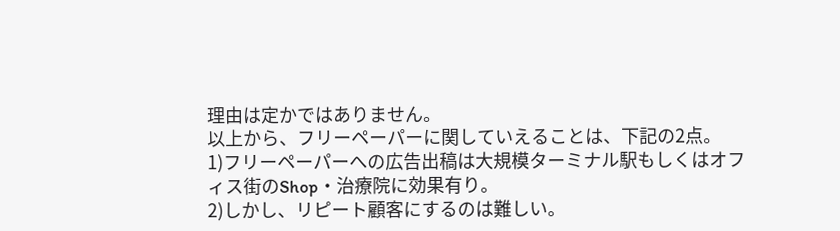理由は定かではありません。
以上から、フリーペーパーに関していえることは、下記の2点。
1)フリーペーパーへの広告出稿は大規模ターミナル駅もしくはオフィス街のShop・治療院に効果有り。
2)しかし、リピート顧客にするのは難しい。